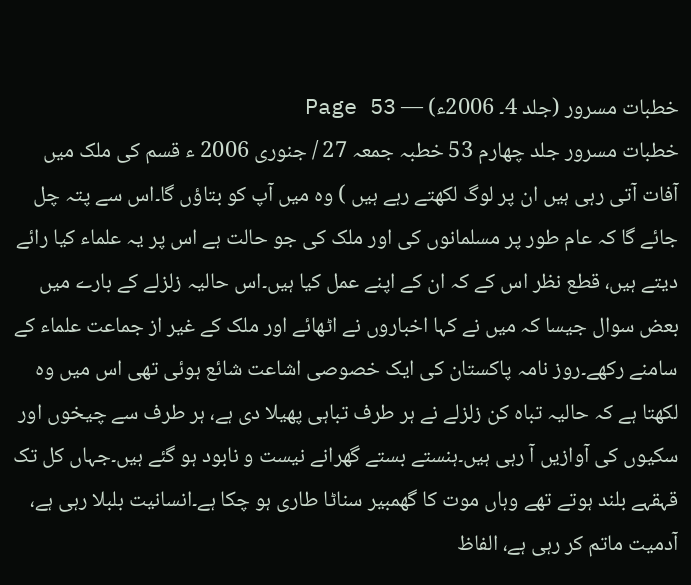خطبات مسرور (جلد 4۔ 2006ء) — Page 53
خطبات مسرور جلد چهارم 53 خطبہ جمعہ 27 / جنوری 2006 ء قسم کی ملک میں آفات آتی رہی ہیں ان پر لوگ لکھتے رہے ہیں ) وہ میں آپ کو بتاؤں گا۔اس سے پتہ چل جائے گا کہ عام طور پر مسلمانوں کی اور ملک کی جو حالت ہے اس پر یہ علماء کیا رائے دیتے ہیں، قطع نظر اس کے کہ ان کے اپنے عمل کیا ہیں۔اس حالیہ زلزلے کے بارے میں بعض سوال جیسا کہ میں نے کہا اخباروں نے اٹھائے اور ملک کے غیر از جماعت علماء کے سامنے رکھے۔روز نامہ پاکستان کی ایک خصوصی اشاعت شائع ہوئی تھی اس میں وہ لکھتا ہے کہ حالیہ تباہ کن زلزلے نے ہر طرف تباہی پھیلا دی ہے، ہر طرف سے چیخوں اور سکیوں کی آوازیں آ رہی ہیں۔ہنستے بستے گھرانے نیست و نابود ہو گئے ہیں۔جہاں کل تک قہقہے بلند ہوتے تھے وہاں موت کا گھمبیر سناٹا طاری ہو چکا ہے۔انسانیت بلبلا رہی ہے، آدمیت ماتم کر رہی ہے، الفاظ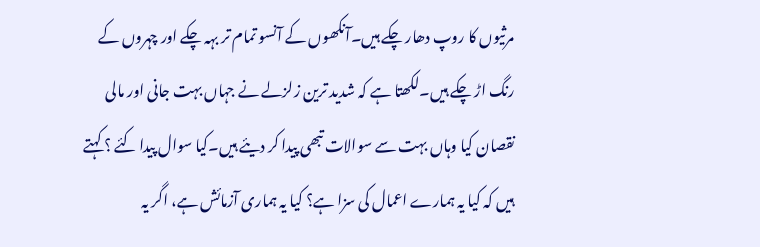مرثیوں کا روپ دھار چکے ہیں۔آنکھوں کے آنسو تمام تر بہہ چکے اور چہروں کے رنگ اڑ چکے ہیں۔لکھتا ہے کہ شدید ترین زلزلے نے جہاں بہت جانی اور مالی نقصان کیا وہاں بہت سے سوالات تبھی پیدا کر دیئے ہیں۔کیا سوال پیدا کئے ؟ کہتے ہیں کہ کیا یہ ہمارے اعمال کی سزا ہے؟ کیا یہ ہماری آزمائش ہے، اگر یہ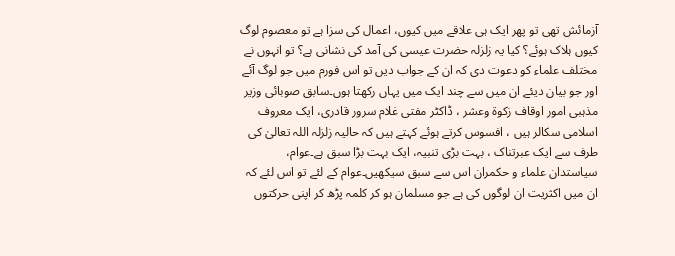آزمائش تھی تو پھر ایک ہی علاقے میں کیوں، اعمال کی سزا ہے تو معصوم لوگ کیوں ہلاک ہوئے؟ کیا یہ زلزلہ حضرت عیسی کی آمد کی نشانی ہے؟ تو انہوں نے مختلف علماء کو دعوت دی کہ ان کے جواب دیں تو اس فورم میں جو لوگ آئے اور جو بیان دیئے ان میں سے چند ایک میں یہاں رکھتا ہوں۔سابق صوبائی وزیر مذہبی امور اوقاف زکوۃ وعشر ، ڈاکٹر مفتی غلام سرور قادری، ایک معروف اسلامی سکالر ہیں ، افسوس کرتے ہوئے کہتے ہیں کہ حالیہ زلزلہ اللہ تعالیٰ کی طرف سے ایک عبرتناک ، بہت بڑی تنبیہ، ایک بہت بڑا سبق ہے۔عوام، سیاستدان علماء و حکمران اس سے سبق سیکھیں۔عوام کے لئے تو اس لئے کہ ان میں اکثریت ان لوگوں کی ہے جو مسلمان ہو کر کلمہ پڑھ کر اپنی حرکتوں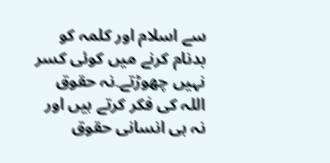سے اسلام اور کلمہ کو بدنام کرنے میں کوئی کسر نہیں چھوڑتے۔نہ حقوق اللہ کی فکر کرتے ہیں اور نہ ہی انسانی حقوق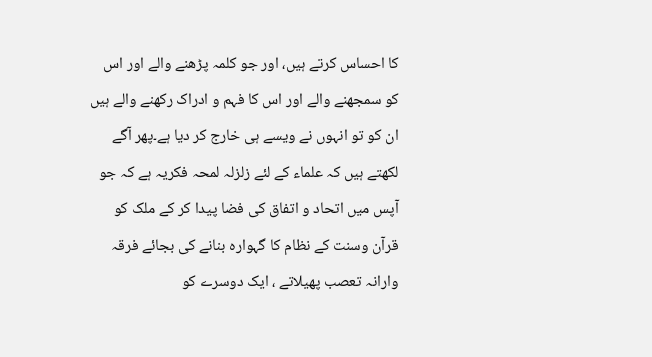کا احساس کرتے ہیں، اور جو کلمہ پڑھنے والے اور اس کو سمجھنے والے اور اس کا فہم و ادراک رکھنے والے ہیں ان کو تو انہوں نے ویسے ہی خارج کر دیا ہے۔پھر آگے لکھتے ہیں کہ علماء کے لئے زلزلہ لمحہ فکریہ ہے کہ جو آپس میں اتحاد و اتفاق کی فضا پیدا کر کے ملک کو قرآن وسنت کے نظام کا گہوارہ بنانے کی بجائے فرقہ وارانہ تعصب پھیلاتے ، ایک دوسرے کو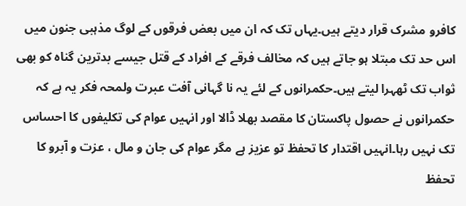کافرو مشرک قرار دیتے ہیں۔یہاں تک کہ ان میں بعض فرقوں کے لوگ مذہبی جنون میں اس حد تک مبتلا ہو جاتے ہیں کہ مخالف فرقے کے افراد کے قتل جیسے بدترین گناہ کو بھی ثواب تک ٹھہرا لیتے ہیں۔حکمرانوں کے لئے یہ نا گہانی آفت عبرت ولمحہ فکر یہ ہے کہ حکمرانوں نے حصول پاکستان کا مقصد بھلا ڈالا اور انہیں عوام کی تکلیفوں کا احساس تک نہیں رہا۔انہیں اقتدار کا تحفظ تو عزیز ہے مگر عوام کی جان و مال ، عزت و آبرو کا تحفظ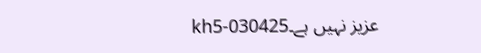عزیز نہیں ہے۔kh5-030425